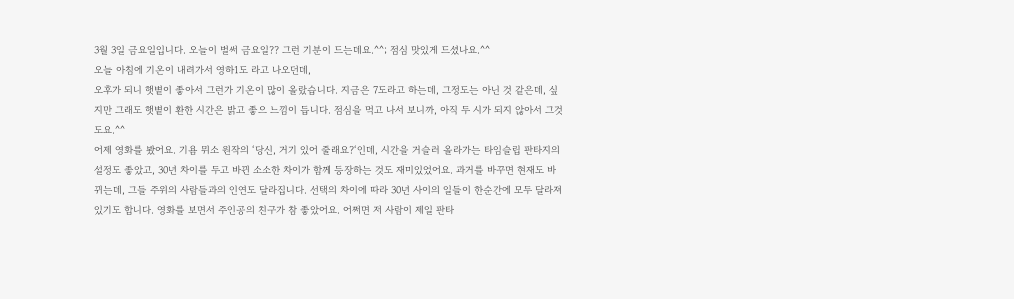3월 3일 금요일입니다. 오늘이 벌써 금요일?? 그런 기분이 드는데요.^^; 점심 맛있게 드셨나요.^^
오늘 아침에 기온이 내려가서 영하1도 라고 나오던데,
오후가 되니 햇볕이 좋아서 그런가 기온이 많이 올랐습니다. 지금은 7도라고 하는데, 그정도는 아닌 것 같은데, 싶지만 그래도 햇볕이 환한 시간은 밝고 좋으 느낌이 듭니다. 점심을 먹고 나서 보니까, 아직 두 시가 되지 않아서 그것도요.^^
어제 영화를 봤어요. 기욤 뮈소 원작의 ‘당신, 거기 있어 줄래요?‘인데, 시간을 거슬러 올라가는 타임슬립 판타지의 설정도 좋았고, 30년 차이를 두고 바뀐 소소한 차이가 함께 등장하는 것도 재미있었어요. 과거를 바꾸면 현재도 바뀌는데, 그들 주위의 사람들과의 인연도 달라집니다. 선택의 차이에 따라 30년 사이의 일들이 한순간에 모두 달라져있기도 합니다. 영화를 보면서 주인공의 친구가 참 좋았어요. 어쩌면 저 사람이 제일 판타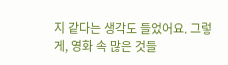지 같다는 생각도 들었어요. 그렇게, 영화 속 많은 것들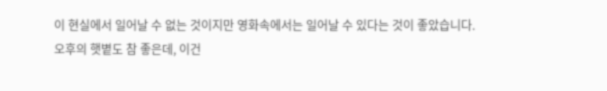이 현실에서 일어날 수 없는 것이지만 영화속에서는 일어날 수 있다는 것이 좋았습니다.
오후의 햇볕도 참 좋은데, 이건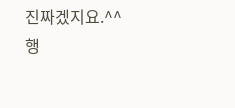진짜겠지요.^^
행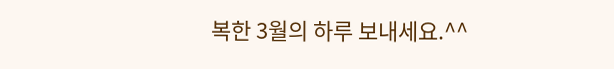복한 3월의 하루 보내세요.^^